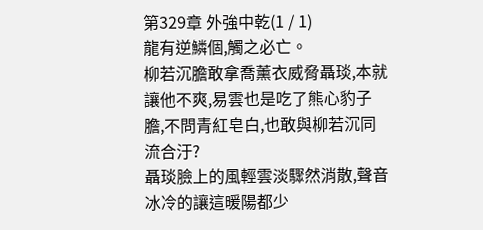第329章 外強中乾(1 / 1)
龍有逆鱗個,觸之必亡。
柳若沉膽敢拿喬薰衣威脅聶琰,本就讓他不爽,易雲也是吃了熊心豹子膽,不問青紅皂白,也敢與柳若沉同流合汙?
聶琰臉上的風輕雲淡驟然消散,聲音冰冷的讓這暖陽都少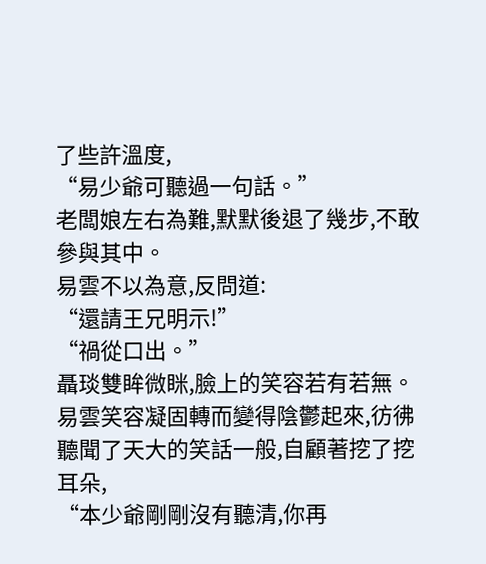了些許溫度,
“易少爺可聽過一句話。”
老闆娘左右為難,默默後退了幾步,不敢參與其中。
易雲不以為意,反問道:
“還請王兄明示!”
“禍從口出。”
聶琰雙眸微眯,臉上的笑容若有若無。
易雲笑容凝固轉而變得陰鬱起來,彷彿聽聞了天大的笑話一般,自顧著挖了挖耳朵,
“本少爺剛剛沒有聽清,你再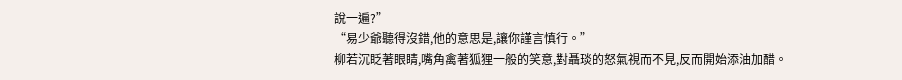說一遍?”
“易少爺聽得沒錯,他的意思是,讓你謹言慎行。”
柳若沉眨著眼睛,嘴角禽著狐狸一般的笑意,對聶琰的怒氣視而不見,反而開始添油加醋。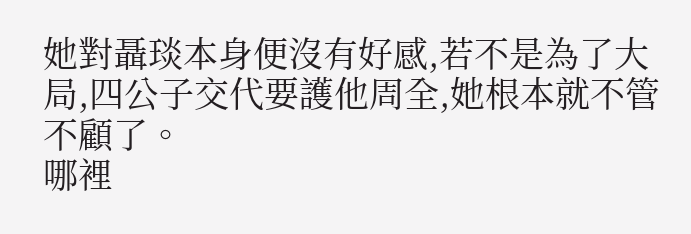她對聶琰本身便沒有好感,若不是為了大局,四公子交代要護他周全,她根本就不管不顧了。
哪裡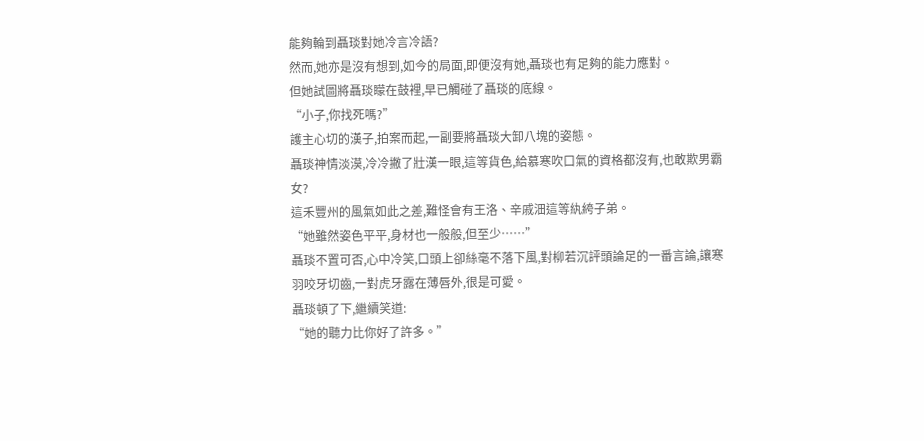能夠輪到聶琰對她冷言冷語?
然而,她亦是沒有想到,如今的局面,即便沒有她,聶琰也有足夠的能力應對。
但她試圖將聶琰矇在鼓裡,早已觸碰了聶琰的底線。
“小子,你找死嗎?”
護主心切的漢子,拍案而起,一副要將聶琰大卸八塊的姿態。
聶琰神情淡漠,冷冷撇了壯漢一眼,這等貨色,給慕寒吹口氣的資格都沒有,也敢欺男霸女?
這禾豐州的風氣如此之差,難怪會有王洛、辛戚沺這等紈絝子弟。
“她雖然姿色平平,身材也一般般,但至少……”
聶琰不置可否,心中冷笑,口頭上卻絲毫不落下風,對柳若沉評頭論足的一番言論,讓寒羽咬牙切齒,一對虎牙露在薄唇外,很是可愛。
聶琰頓了下,繼續笑道:
“她的聽力比你好了許多。”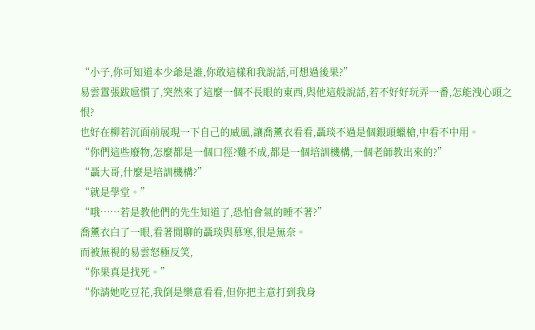“小子,你可知道本少爺是誰,你敢這樣和我說話,可想過後果?”
易雲囂張跋扈慣了,突然來了這麼一個不長眼的東西,與他這般說話,若不好好玩弄一番,怎能洩心頭之恨?
也好在柳若沉面前展現一下自己的威風,讓喬薰衣看看,聶琰不過是個銀頭蠟槍,中看不中用。
“你們這些廢物,怎麼都是一個口徑?難不成,都是一個培訓機構,一個老師教出來的?”
“聶大哥,什麼是培訓機構?”
“就是學堂。”
“哦……若是教他們的先生知道了,恐怕會氣的睡不著?”
喬薰衣白了一眼,看著閒聊的聶琰與慕寒,很是無奈。
而被無視的易雲怒極反笑,
“你果真是找死。”
“你請她吃豆花,我倒是樂意看看,但你把主意打到我身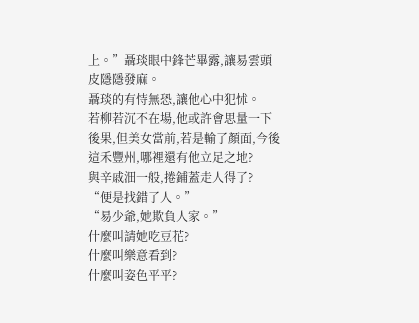上。”聶琰眼中鋒芒畢露,讓易雲頭皮隱隱發麻。
聶琰的有恃無恐,讓他心中犯怵。
若柳若沉不在場,他或許會思量一下後果,但美女當前,若是輸了顏面,今後這禾豐州,哪裡還有他立足之地?
與辛戚沺一般,捲鋪蓋走人得了?
“便是找錯了人。”
“易少爺,她欺負人家。”
什麼叫請她吃豆花?
什麼叫樂意看到?
什麼叫姿色平平?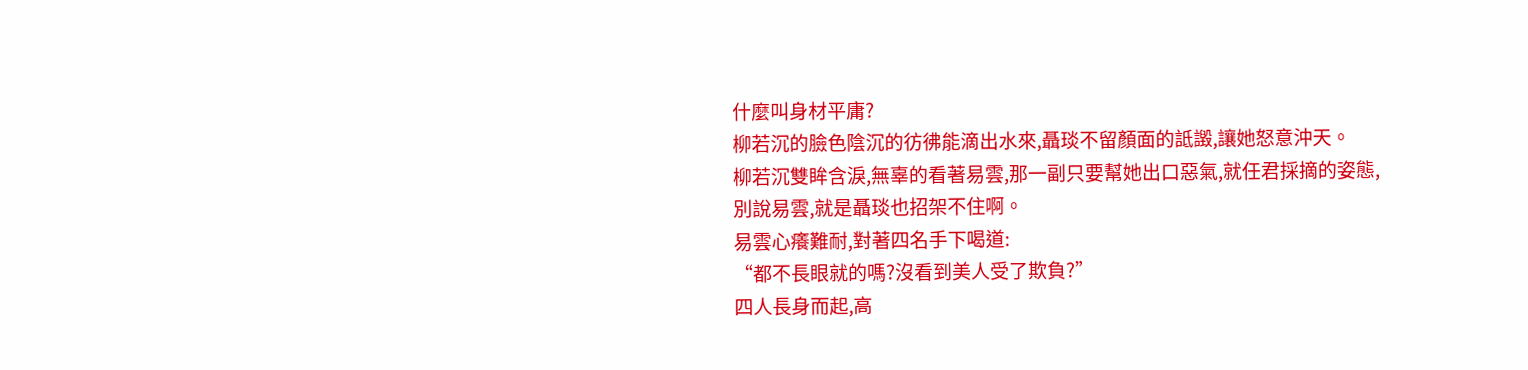什麼叫身材平庸?
柳若沉的臉色陰沉的彷彿能滴出水來,聶琰不留顏面的詆譭,讓她怒意沖天。
柳若沉雙眸含淚,無辜的看著易雲,那一副只要幫她出口惡氣,就任君採摘的姿態,別說易雲,就是聶琰也招架不住啊。
易雲心癢難耐,對著四名手下喝道:
“都不長眼就的嗎?沒看到美人受了欺負?”
四人長身而起,高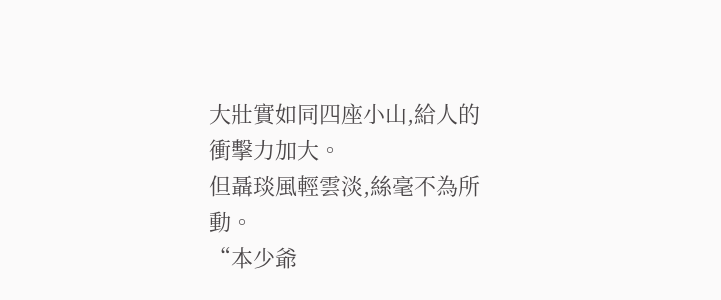大壯實如同四座小山,給人的衝擊力加大。
但聶琰風輕雲淡,絲毫不為所動。
“本少爺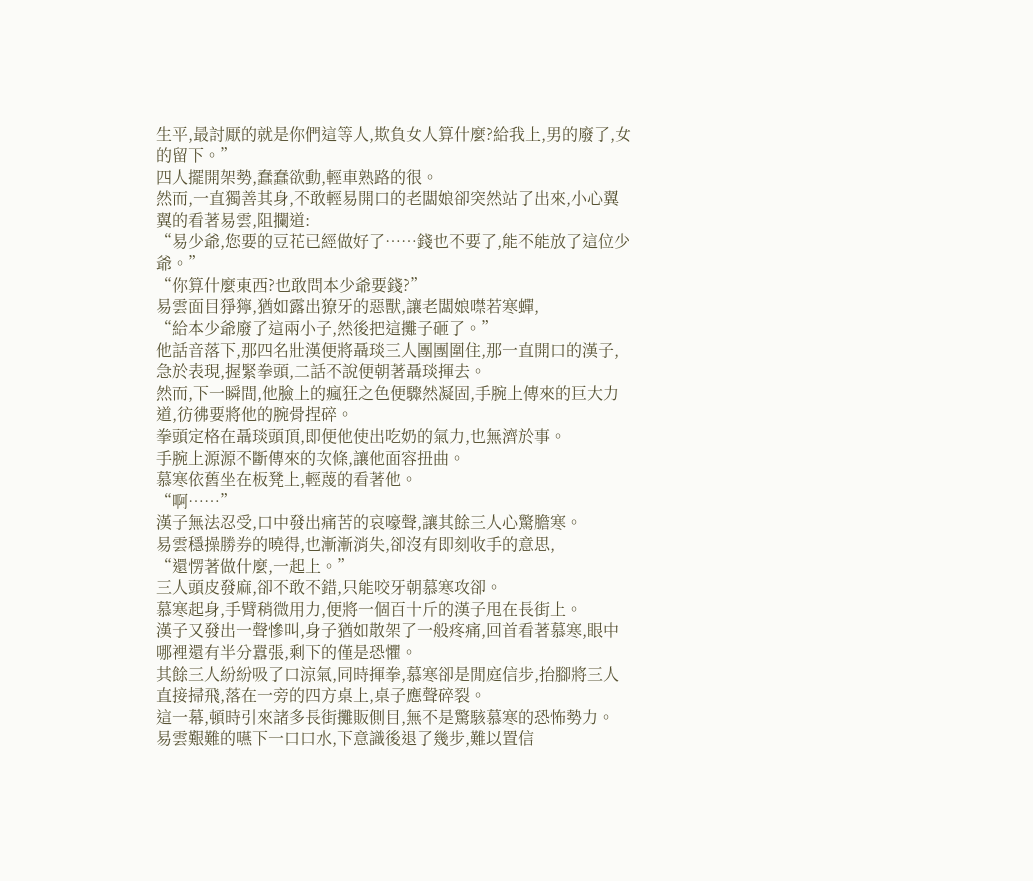生平,最討厭的就是你們這等人,欺負女人算什麼?給我上,男的廢了,女的留下。”
四人擺開架勢,蠢蠢欲動,輕車熟路的很。
然而,一直獨善其身,不敢輕易開口的老闆娘卻突然站了出來,小心翼翼的看著易雲,阻攔道:
“易少爺,您要的豆花已經做好了……錢也不要了,能不能放了這位少爺。”
“你算什麼東西?也敢問本少爺要錢?”
易雲面目猙獰,猶如露出獠牙的惡獸,讓老闆娘噤若寒蟬,
“給本少爺廢了這兩小子,然後把這攤子砸了。”
他話音落下,那四名壯漢便將聶琰三人團團圍住,那一直開口的漢子,急於表現,握緊拳頭,二話不說便朝著聶琰揮去。
然而,下一瞬間,他臉上的瘋狂之色便驟然凝固,手腕上傳來的巨大力道,彷彿要將他的腕骨捏碎。
拳頭定格在聶琰頭頂,即便他使出吃奶的氣力,也無濟於事。
手腕上源源不斷傳來的次條,讓他面容扭曲。
慕寒依舊坐在板凳上,輕蔑的看著他。
“啊……”
漢子無法忍受,口中發出痛苦的哀嚎聲,讓其餘三人心驚膽寒。
易雲穩操勝券的曉得,也漸漸消失,卻沒有即刻收手的意思,
“還愣著做什麼,一起上。”
三人頭皮發麻,卻不敢不錯,只能咬牙朝慕寒攻卻。
慕寒起身,手臂稍微用力,便將一個百十斤的漢子甩在長街上。
漢子又發出一聲慘叫,身子猶如散架了一般疼痛,回首看著慕寒,眼中哪裡還有半分囂張,剩下的僅是恐懼。
其餘三人紛紛吸了口涼氣,同時揮拳,慕寒卻是閒庭信步,抬腳將三人直接掃飛,落在一旁的四方桌上,桌子應聲碎裂。
這一幕,頓時引來諸多長街攤販側目,無不是驚駭慕寒的恐怖勢力。
易雲艱難的嚥下一口口水,下意識後退了幾步,難以置信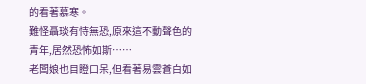的看著慕寒。
難怪聶琰有恃無恐,原來這不動聲色的青年,居然恐怖如斯……
老闆娘也目瞪口呆,但看著易雲蒼白如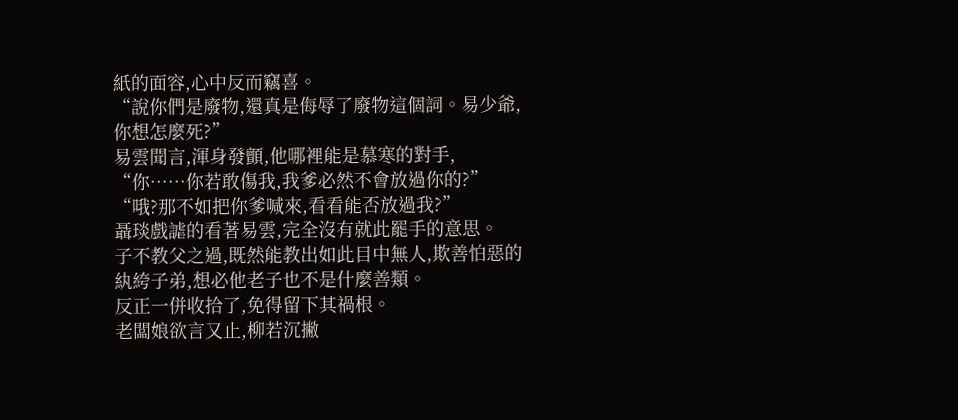紙的面容,心中反而竊喜。
“說你們是廢物,還真是侮辱了廢物這個詞。易少爺,你想怎麼死?”
易雲聞言,渾身發顫,他哪裡能是慕寒的對手,
“你……你若敢傷我,我爹必然不會放過你的?”
“哦?那不如把你爹喊來,看看能否放過我?”
聶琰戲謔的看著易雲,完全沒有就此罷手的意思。
子不教父之過,既然能教出如此目中無人,欺善怕惡的紈絝子弟,想必他老子也不是什麼善類。
反正一併收拾了,免得留下其禍根。
老闆娘欲言又止,柳若沉撇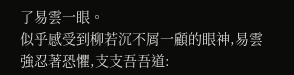了易雲一眼。
似乎感受到柳若沉不屑一顧的眼神,易雲強忍著恐懼,支支吾吾道: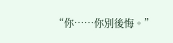“你……你別後悔。”